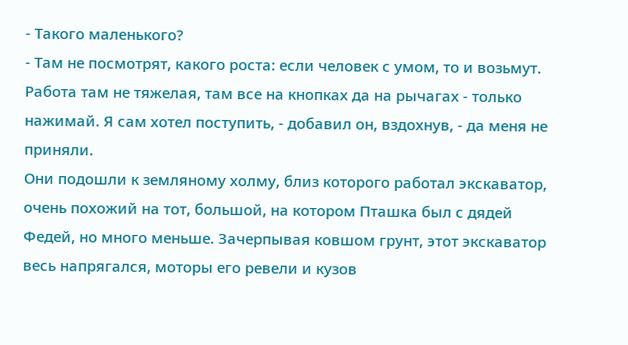- Такого маленького?
- Там не посмотрят, какого роста: если человек с умом, то и возьмут. Работа там не тяжелая, там все на кнопках да на рычагах - только нажимай. Я сам хотел поступить, - добавил он, вздохнув, - да меня не приняли.
Они подошли к земляному холму, близ которого работал экскаватор, очень похожий на тот, большой, на котором Пташка был с дядей Федей, но много меньше. Зачерпывая ковшом грунт, этот экскаватор весь напрягался, моторы его ревели и кузов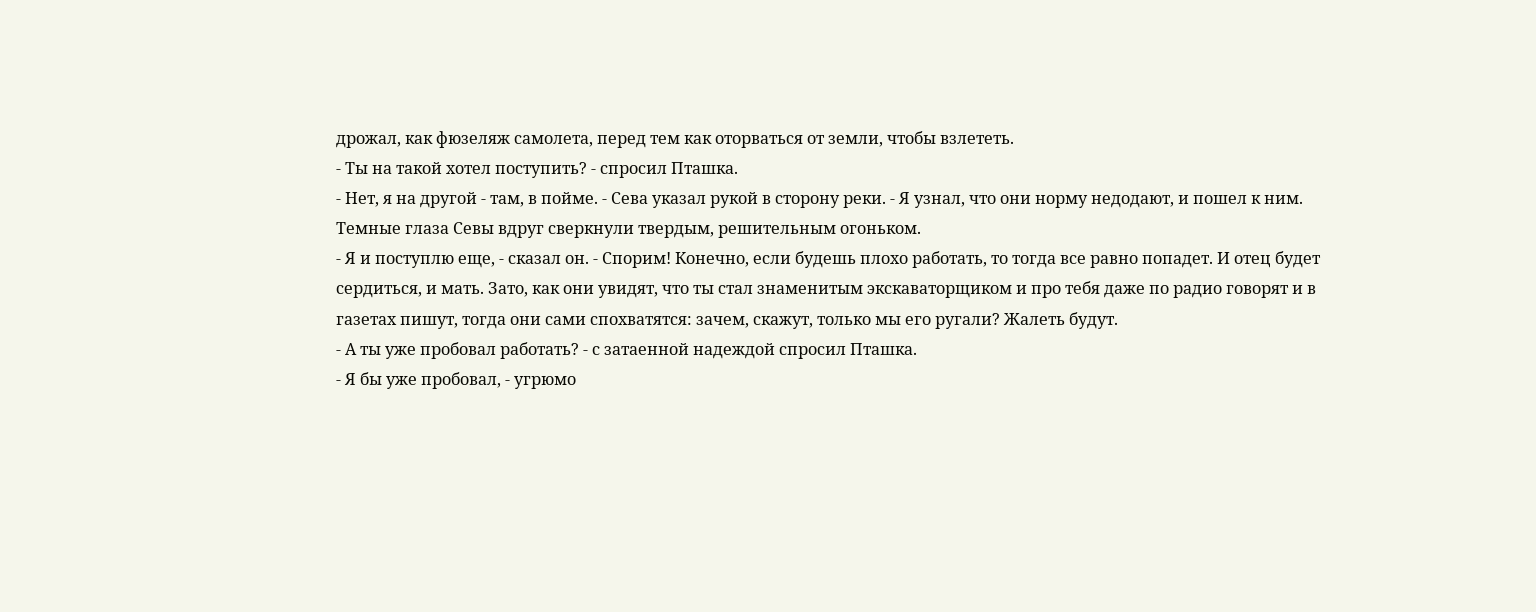дрожал, как фюзеляж самолета, перед тем как оторваться от земли, чтобы взлететь.
- Ты на такой хотел поступить? - спросил Пташка.
- Нет, я на другой - там, в пойме. - Сева указал рукой в сторону реки. - Я узнал, что они норму недодают, и пошел к ним.
Темные глаза Севы вдруг сверкнули твердым, решительным огоньком.
- Я и поступлю еще, - сказал он. - Спорим! Конечно, если будешь плохо работать, то тогда все равно попадет. И отец будет сердиться, и мать. Зато, как они увидят, что ты стал знаменитым экскаваторщиком и про тебя даже по радио говорят и в газетах пишут, тогда они сами спохватятся: зачем, скажут, только мы его ругали? Жалеть будут.
- А ты уже пробовал работать? - с затаенной надеждой спросил Пташка.
- Я бы уже пробовал, - угрюмо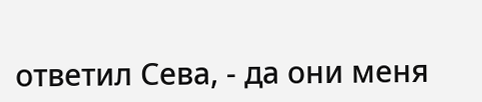ответил Сева, - да они меня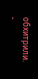обхитрили.
-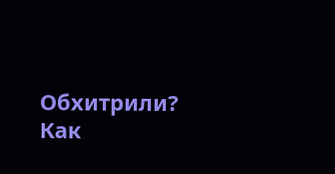Обхитрили? Как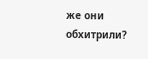же они обхитрили?